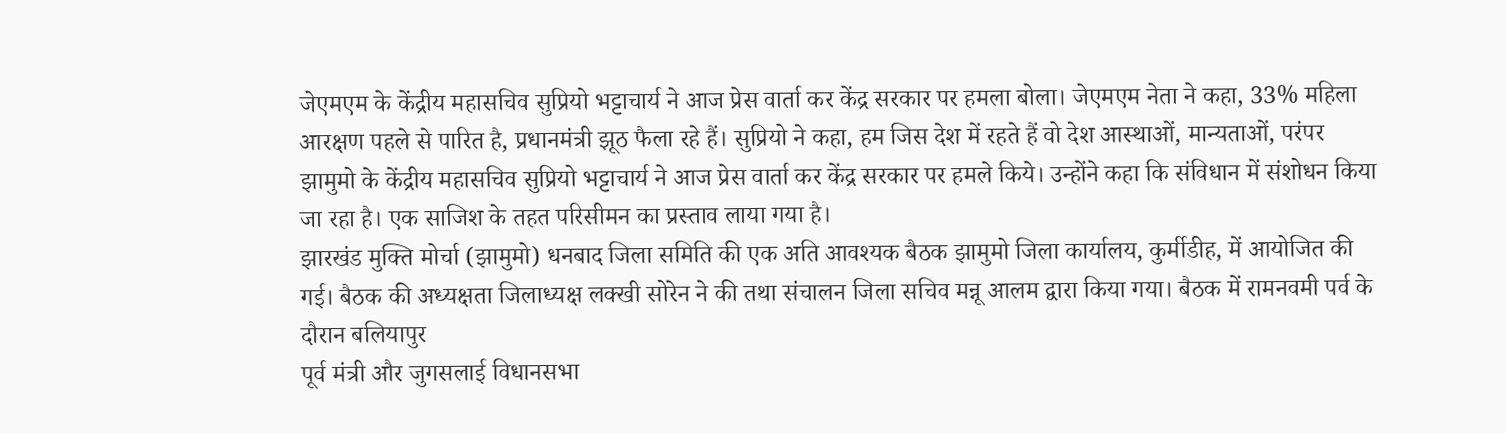जेएमएम के केंद्रीय महासचिव सुप्रियो भट्टाचार्य ने आज प्रेस वार्ता कर केंद्र सरकार पर हमला बोला। जेएमएम नेता ने कहा, 33% महिला आरक्षण पहले से पारित है, प्रधानमंत्री झूठ फैला रहे हैं। सुप्रियो ने कहा, हम जिस देश में रहते हैं वो देश आस्थाओं, मान्यताओं, परंपर
झामुमो के केंद्रीय महासचिव सुप्रियो भट्टाचार्य ने आज प्रेस वार्ता कर केंद्र सरकार पर हमले किये। उन्होंने कहा कि संविधान में संशोधन किया जा रहा है। एक साजिश के तहत परिसीमन का प्रस्ताव लाया गया है।
झारखंड मुक्ति मोर्चा (झामुमो) धनबाद जिला समिति की एक अति आवश्यक बैठक झामुमो जिला कार्यालय, कुर्मीडीह, में आयोजित की गई। बैठक की अध्यक्षता जिलाध्यक्ष लक्खी सोरेन ने की तथा संचालन जिला सचिव मन्नू आलम द्वारा किया गया। बैठक में रामनवमी पर्व के दौरान बलियापुर
पूर्व मंत्री और जुगसलाई विधानसभा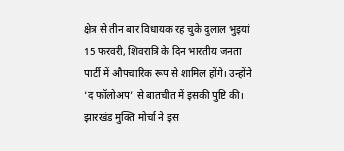क्षेत्र से तीन बार विधायक रह चुके दुलाल भुइयां 15 फरवरी, शिवरात्रि के दिन भारतीय जनता पार्टी में औपचारिक रूप से शामिल होंगे। उन्होंने ‘द फॉलोअप’ से बातचीत में इसकी पुष्टि की।
झारखंड मुक्ति मोर्चा ने इस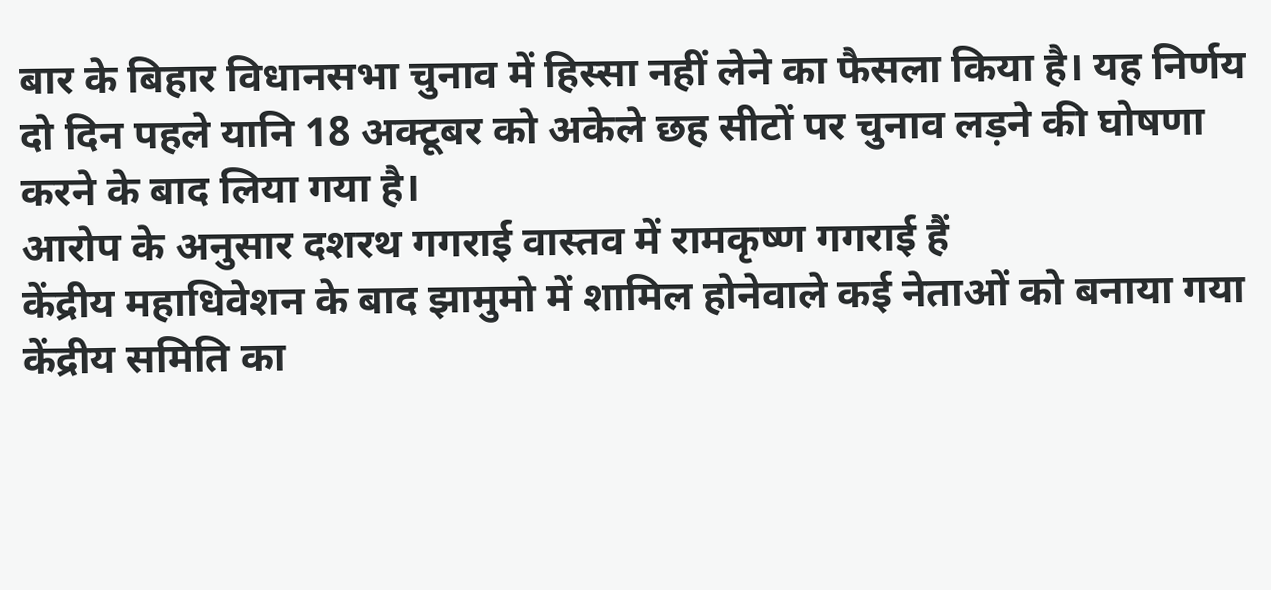बार के बिहार विधानसभा चुनाव में हिस्सा नहीं लेने का फैसला किया है। यह निर्णय दो दिन पहले यानि 18 अक्टूबर को अकेले छह सीटों पर चुनाव लड़ने की घोषणा करने के बाद लिया गया है।
आरोप के अनुसार दशरथ गगराई वास्तव में रामकृष्ण गगराई हैं
केंद्रीय महाधिवेशन के बाद झामुमो में शामिल होनेवाले कई नेताओं को बनाया गया केंद्रीय समिति का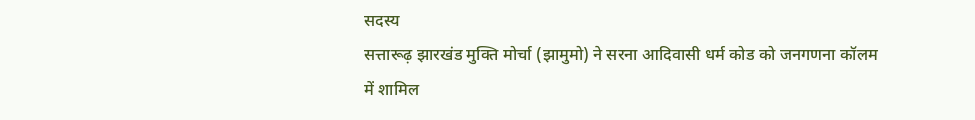सदस्य
सत्तारूढ़ झारखंड मुक्ति मोर्चा (झामुमो) ने सरना आदिवासी धर्म कोड को जनगणना कॉलम में शामिल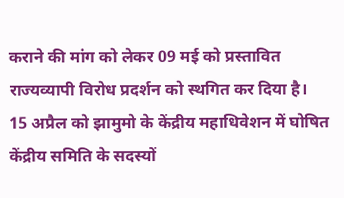कराने की मांग को लेकर 09 मई को प्रस्तावित राज्यव्यापी विरोध प्रदर्शन को स्थगित कर दिया है।
15 अप्रैल को झामुमो के केंद्रीय महाधिवेशन में घोषित केंद्रीय समिति के सदस्यों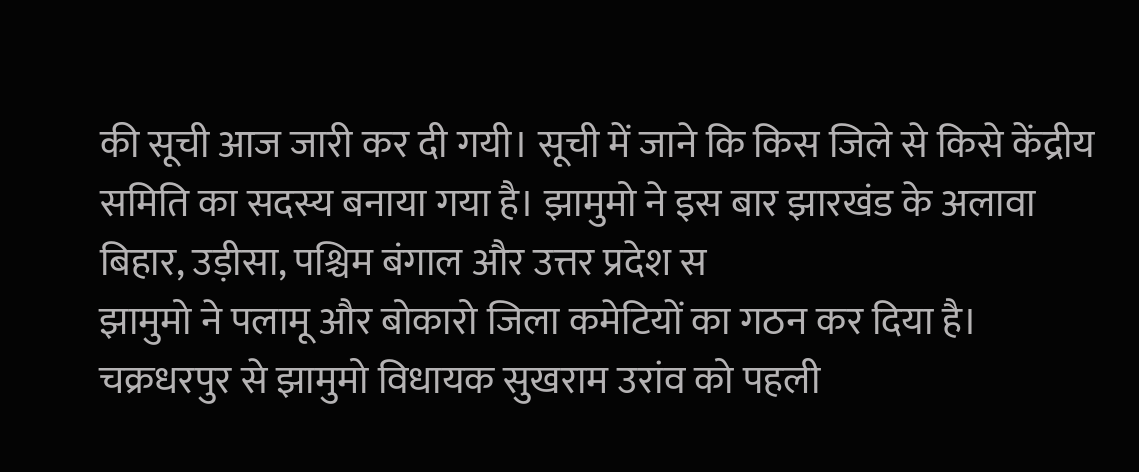की सूची आज जारी कर दी गयी। सूची में जाने कि किस जिले से किसे केंद्रीय समिति का सदस्य बनाया गया है। झामुमो ने इस बार झारखंड के अलावा बिहार, उड़ीसा, पश्चिम बंगाल और उत्तर प्रदेश स
झामुमो ने पलामू और बोकारो जिला कमेटियों का गठन कर दिया है।
चक्रधरपुर से झामुमो विधायक सुखराम उरांव को पहली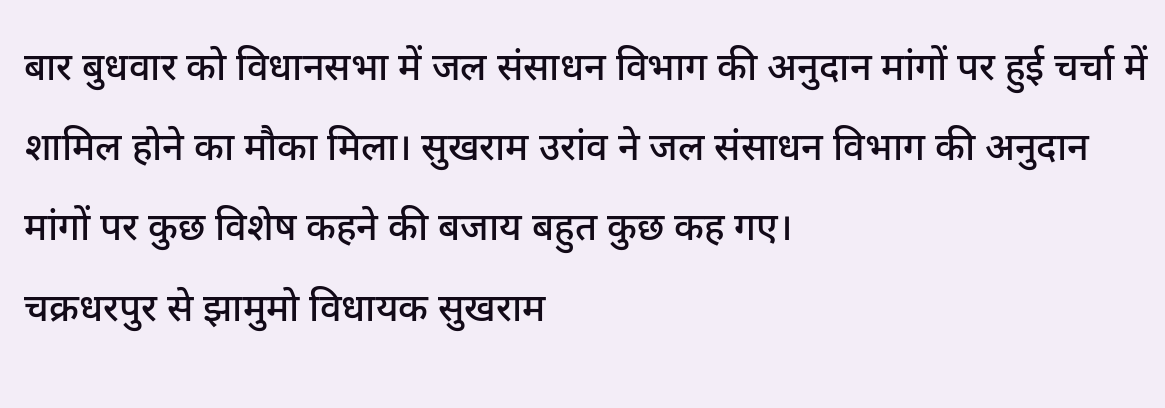बार बुधवार को विधानसभा में जल संसाधन विभाग की अनुदान मांगों पर हुई चर्चा में शामिल होने का मौका मिला। सुखराम उरांव ने जल संसाधन विभाग की अनुदान मांगों पर कुछ विशेष कहने की बजाय बहुत कुछ कह गए।
चक्रधरपुर से झामुमो विधायक सुखराम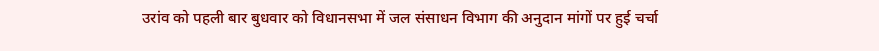उरांव को पहली बार बुधवार को विधानसभा में जल संसाधन विभाग की अनुदान मांगों पर हुई चर्चा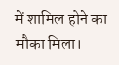में शामिल होने का मौका मिला।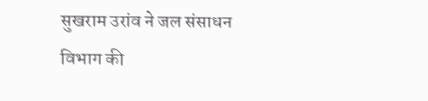सुखराम उरांव ने जल संसाधन विभाग की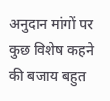अनुदान मांगों पर कुछ विशेष कहने की बजाय बहुत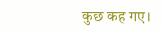कुछ कह गए।